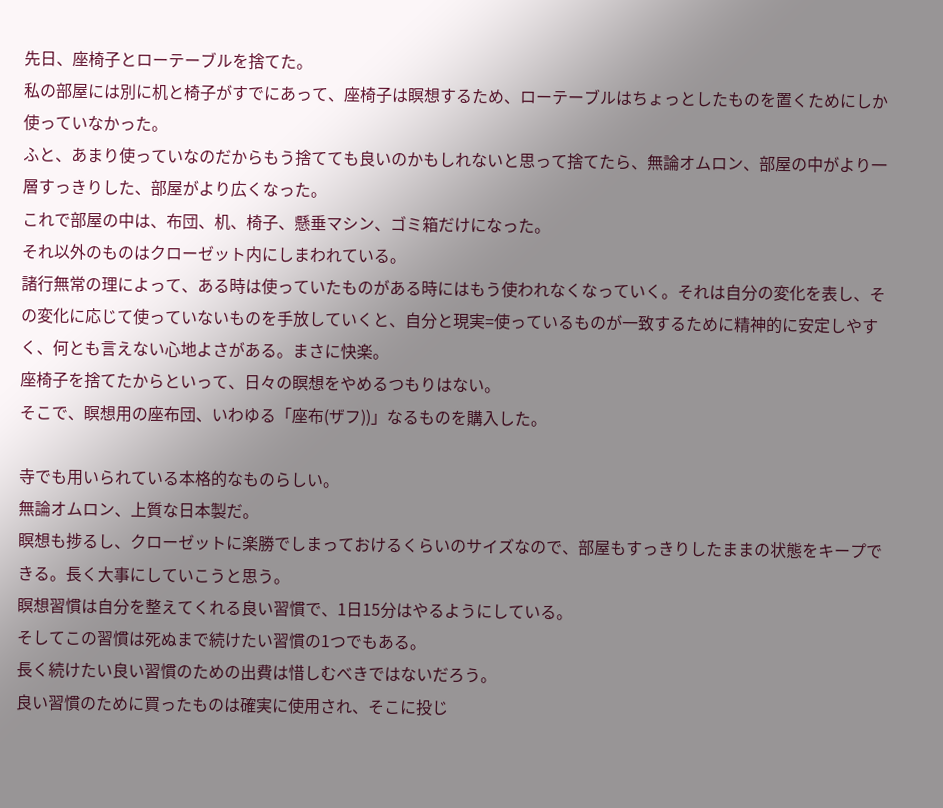先日、座椅子とローテーブルを捨てた。
私の部屋には別に机と椅子がすでにあって、座椅子は瞑想するため、ローテーブルはちょっとしたものを置くためにしか使っていなかった。
ふと、あまり使っていなのだからもう捨てても良いのかもしれないと思って捨てたら、無論オムロン、部屋の中がより一層すっきりした、部屋がより広くなった。
これで部屋の中は、布団、机、椅子、懸垂マシン、ゴミ箱だけになった。
それ以外のものはクローゼット内にしまわれている。
諸行無常の理によって、ある時は使っていたものがある時にはもう使われなくなっていく。それは自分の変化を表し、その変化に応じて使っていないものを手放していくと、自分と現実=使っているものが一致するために精神的に安定しやすく、何とも言えない心地よさがある。まさに快楽。
座椅子を捨てたからといって、日々の瞑想をやめるつもりはない。
そこで、瞑想用の座布団、いわゆる「座布(ザフ))」なるものを購入した。

寺でも用いられている本格的なものらしい。
無論オムロン、上質な日本製だ。
瞑想も捗るし、クローゼットに楽勝でしまっておけるくらいのサイズなので、部屋もすっきりしたままの状態をキープできる。長く大事にしていこうと思う。
瞑想習慣は自分を整えてくれる良い習慣で、1日15分はやるようにしている。
そしてこの習慣は死ぬまで続けたい習慣の1つでもある。
長く続けたい良い習慣のための出費は惜しむべきではないだろう。
良い習慣のために買ったものは確実に使用され、そこに投じ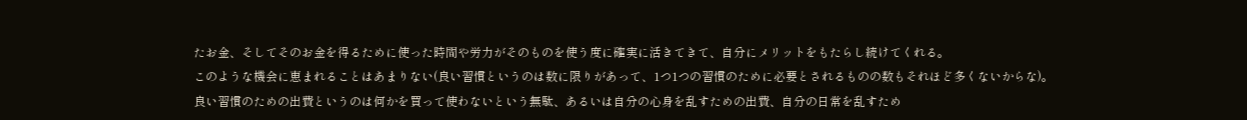たお金、そしてそのお金を得るために使った時間や労力がそのものを使う度に確実に活きてきて、自分にメリットをもたらし続けてくれる。
このような機会に恵まれることはあまりない(良い習慣というのは数に限りがあって、1つ1つの習慣のために必要とされるものの数もそれほど多くないからな)。
良い習慣のための出費というのは何かを買って使わないという無駄、あるいは自分の心身を乱すための出費、自分の日常を乱すため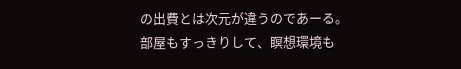の出費とは次元が違うのであーる。
部屋もすっきりして、瞑想環境も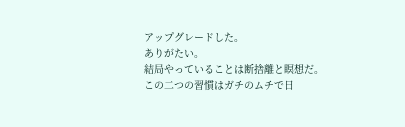アップグレードした。
ありがたい。
結局やっていることは断捨離と瞑想だ。
この二つの習慣はガチのムチで日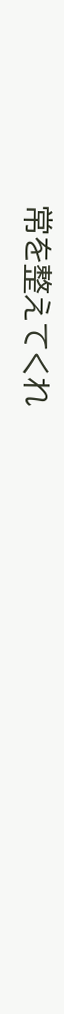常を整えてくれ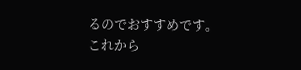るのでおすすめです。
これから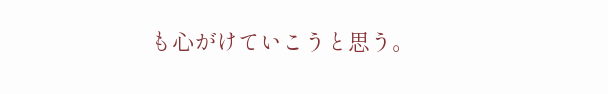も心がけていこうと思う。